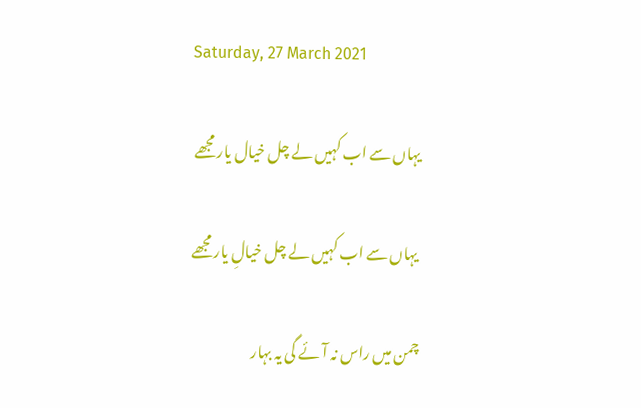Saturday, 27 March 2021

یہاں سے اب کہیں لے چل خیال یار مجھے

 یہاں سے اب کہیں لے چل خیالِ یار مجھے

چمن میں راس نہ آئے گی یہ بہار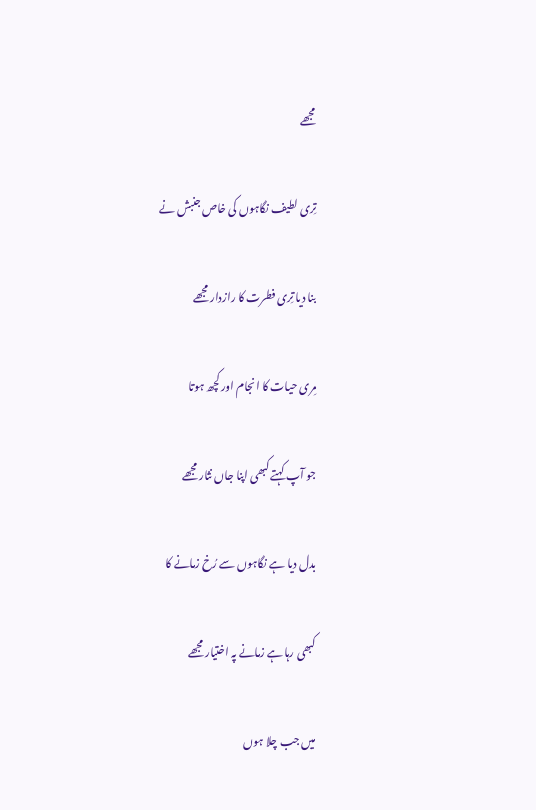مجھے

تِری لطیف نگاہوں کی خاص جنبش نے

بنا دیا تِری فطرت کا رازدار مجھے

مِری حیات کا انجام اور کچھ ہوتا

جو آپ کہتے کبھی اپنا جاں نثار مجھے

بدل دیا ہے نگاہوں سے رُخ زمانے کا

کبھی رہا ہے زمانے پہ اختیار مجھے

میں جب چلا ہوں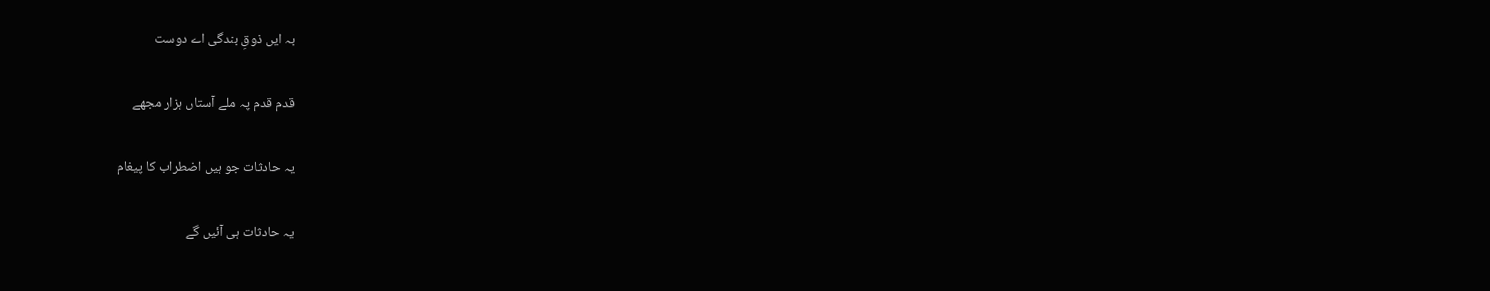بہ ایں ذوقِ بندگی اے دوست

قدم قدم پہ ملے آستاں ہزار مجھے

یہ حادثات جو ہیں اضطراب کا پیغام

یہ حادثات ہی آئیں گے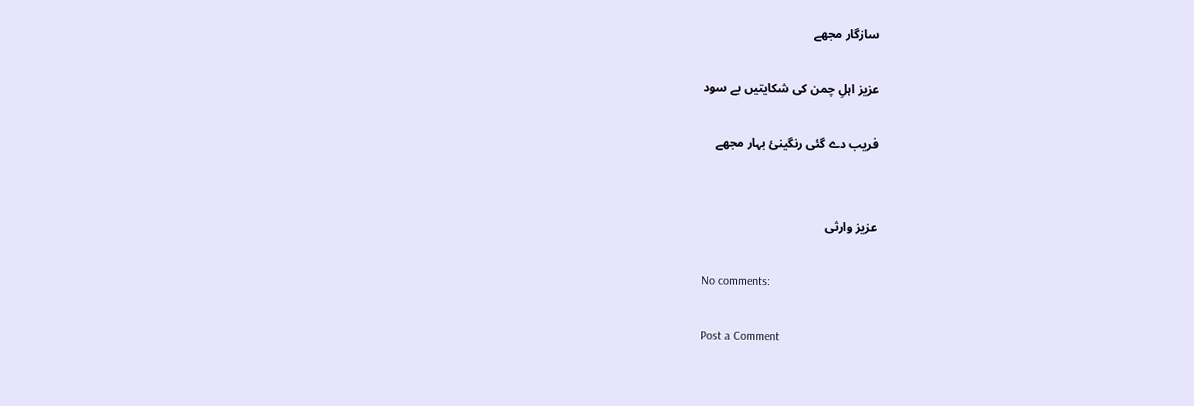سازگار مجھے

عزیز اہلِ چمن کی شکایتیں بے سود

فریب دے گئی رنگینئ بہار مجھے


عزیز وارثی

No comments:

Post a Comment